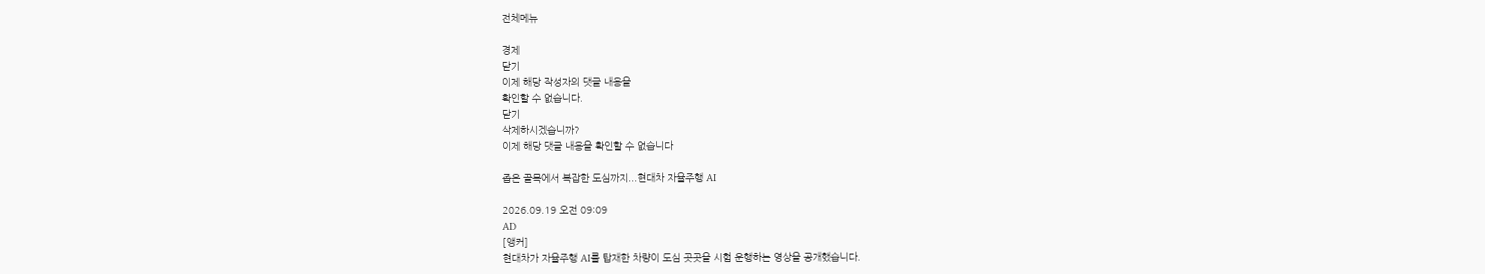전체메뉴

경제
닫기
이제 해당 작성자의 댓글 내용을
확인할 수 없습니다.
닫기
삭제하시겠습니까?
이제 해당 댓글 내용을 확인할 수 없습니다

좁은 골목에서 복잡한 도심까지...현대차 자율주행 AI

2026.09.19 오전 09:09
AD
[앵커]
현대차가 자율주행 AI를 탑재한 차량이 도심 곳곳을 시험 운행하는 영상을 공개했습니다.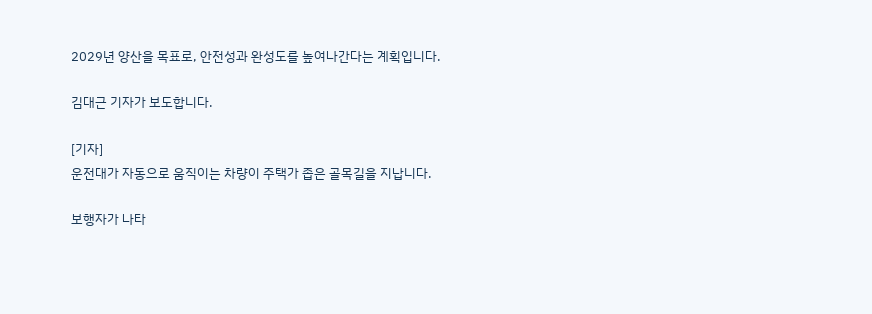2029년 양산을 목표로, 안전성과 완성도를 높여나간다는 계획입니다.

김대근 기자가 보도합니다.

[기자]
운전대가 자동으로 움직이는 차량이 주택가 좁은 골목길을 지납니다.

보행자가 나타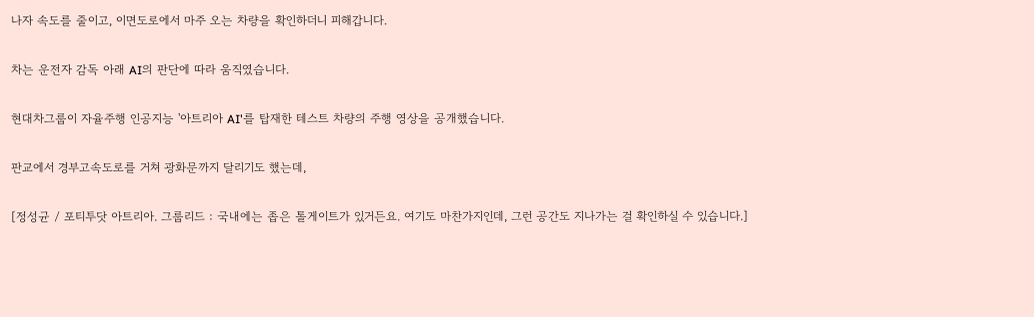나자 속도를 줄이고, 이면도로에서 마주 오는 차량을 확인하더니 피해갑니다.

차는 운전자 감독 아래 AI의 판단에 따라 움직였습니다.

현대차그룹이 자율주행 인공지능 '아트리아 AI'를 탑재한 테스트 차량의 주행 영상을 공개했습니다.

판교에서 경부고속도로를 거쳐 광화문까지 달리기도 했는데,

[정성균 / 포티투닷 아트리아. 그룹리드 : 국내에는 좁은 톨게이트가 있거든요. 여기도 마찬가지인데, 그런 공간도 지나가는 걸 확인하실 수 있습니다.]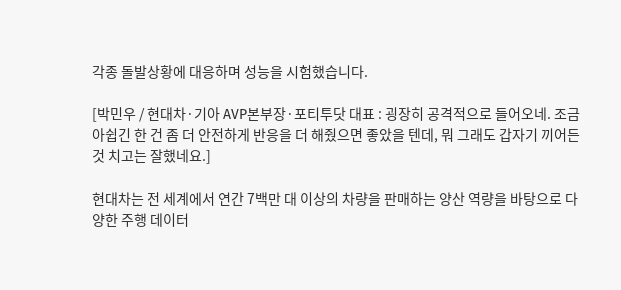각종 돌발상황에 대응하며 성능을 시험했습니다.

[박민우 / 현대차·기아 AVP본부장·포티투닷 대표 : 굉장히 공격적으로 들어오네. 조금 아쉽긴 한 건 좀 더 안전하게 반응을 더 해줬으면 좋았을 텐데, 뭐 그래도 갑자기 끼어든 것 치고는 잘했네요.]

현대차는 전 세계에서 연간 7백만 대 이상의 차량을 판매하는 양산 역량을 바탕으로 다양한 주행 데이터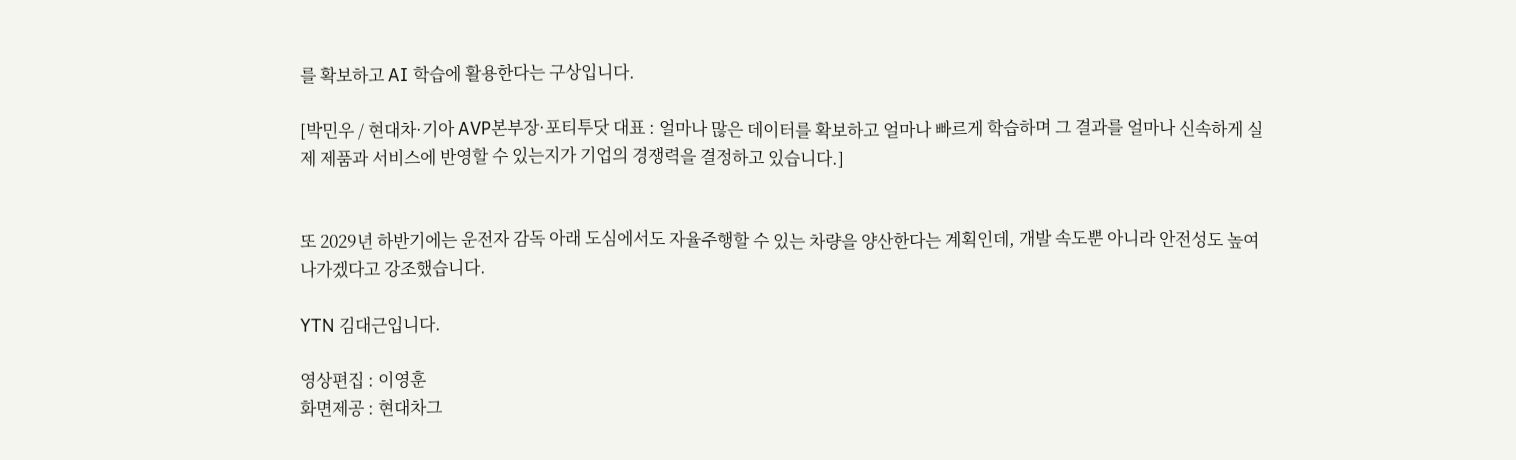를 확보하고 AI 학습에 활용한다는 구상입니다.

[박민우 / 현대차·기아 AVP본부장·포티투닷 대표 : 얼마나 많은 데이터를 확보하고 얼마나 빠르게 학습하며 그 결과를 얼마나 신속하게 실제 제품과 서비스에 반영할 수 있는지가 기업의 경쟁력을 결정하고 있습니다.]


또 2029년 하반기에는 운전자 감독 아래 도심에서도 자율주행할 수 있는 차량을 양산한다는 계획인데, 개발 속도뿐 아니라 안전성도 높여나가겠다고 강조했습니다.

YTN 김대근입니다.

영상편집 : 이영훈
화면제공 : 현대차그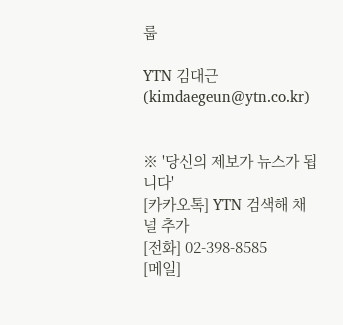룹

YTN 김대근 (kimdaegeun@ytn.co.kr)


※ '당신의 제보가 뉴스가 됩니다'
[카카오톡] YTN 검색해 채널 추가
[전화] 02-398-8585
[메일]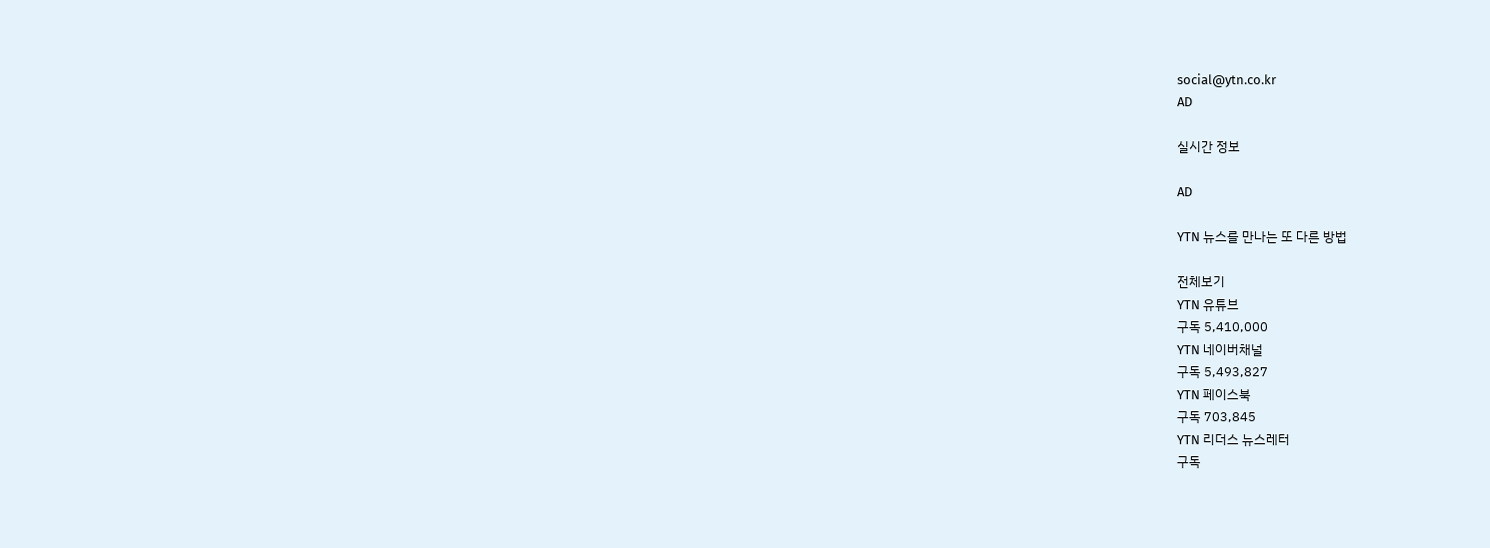social@ytn.co.kr
AD

실시간 정보

AD

YTN 뉴스를 만나는 또 다른 방법

전체보기
YTN 유튜브
구독 5,410,000
YTN 네이버채널
구독 5,493,827
YTN 페이스북
구독 703,845
YTN 리더스 뉴스레터
구독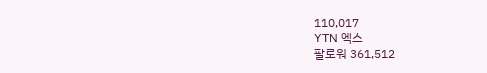110,017
YTN 엑스
팔로워 361,512